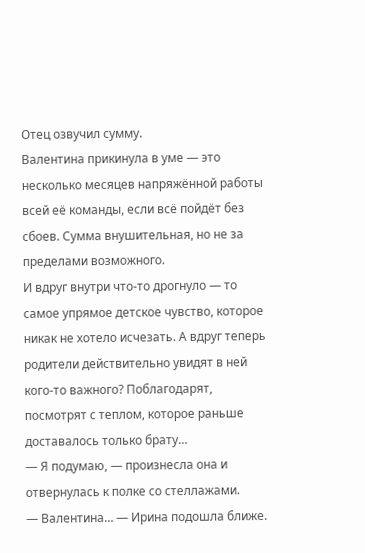Отец озвучил сумму.
Валентина прикинула в уме — это несколько месяцев напряжённой работы всей её команды, если всё пойдёт без сбоев. Сумма внушительная, но не за пределами возможного.
И вдруг внутри что-то дрогнуло — то самое упрямое детское чувство, которое никак не хотело исчезать. А вдруг теперь родители действительно увидят в ней кого-то важного? Поблагодарят, посмотрят с теплом, которое раньше доставалось только брату…
— Я подумаю, — произнесла она и отвернулась к полке со стеллажами.
— Валентина… — Ирина подошла ближе.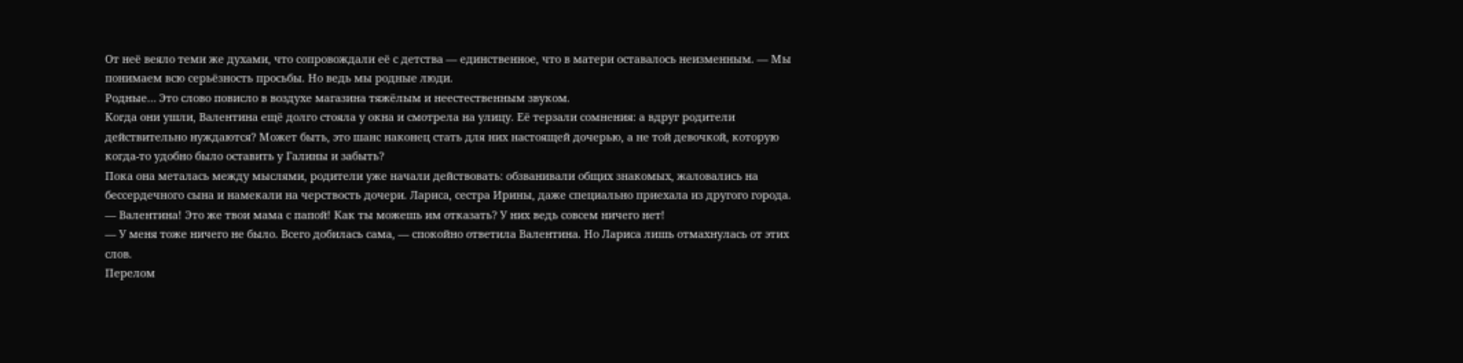От неё веяло теми же духами, что сопровождали её с детства — единственное, что в матери оставалось неизменным. — Мы понимаем всю серьёзность просьбы. Но ведь мы родные люди.
Родные… Это слово повисло в воздухе магазина тяжёлым и неестественным звуком.
Когда они ушли, Валентина ещё долго стояла у окна и смотрела на улицу. Её терзали сомнения: а вдруг родители действительно нуждаются? Может быть, это шанс наконец стать для них настоящей дочерью, а не той девочкой, которую когда-то удобно было оставить у Галины и забыть?
Пока она металась между мыслями, родители уже начали действовать: обзванивали общих знакомых, жаловались на бессердечного сына и намекали на черствость дочери. Лариса, сестра Ирины, даже специально приехала из другого города.
— Валентина! Это же твои мама с папой! Как ты можешь им отказать? У них ведь совсем ничего нет!
— У меня тоже ничего не было. Всего добилась сама, — спокойно ответила Валентина. Но Лариса лишь отмахнулась от этих слов.
Перелом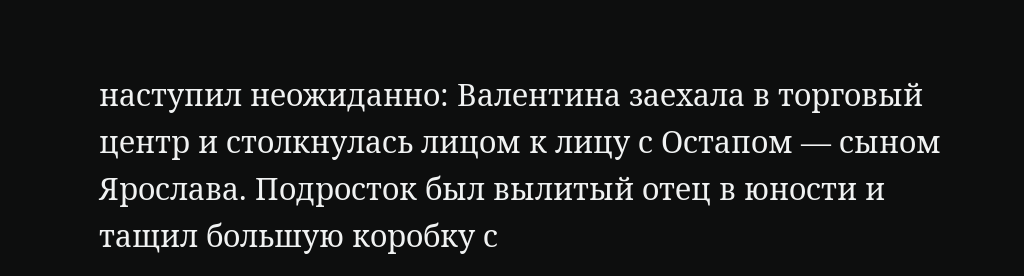наступил неожиданно: Валентина заехала в торговый центр и столкнулась лицом к лицу с Остапом — сыном Ярослава. Подросток был вылитый отец в юности и тащил большую коробку с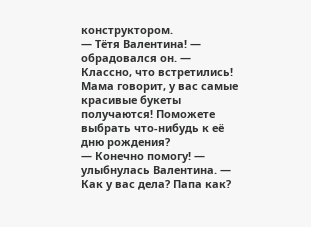конструктором.
— Тётя Валентина! — обрадовался он. — Классно, что встретились! Мама говорит, у вас самые красивые букеты получаются! Поможете выбрать что-нибудь к её дню рождения?
— Конечно помогу! — улыбнулась Валентина. — Как у вас дела? Папа как?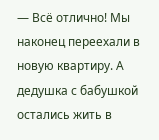— Всё отлично! Мы наконец переехали в новую квартиру. А дедушка с бабушкой остались жить в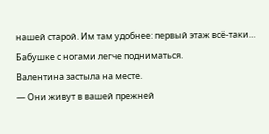нашей старой. Им там удобнее: первый этаж всё-таки… Бабушке с ногами легче подниматься.
Валентина застыла на месте.
— Они живут в вашей прежней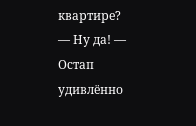квартире?
— Ну да! — Остап удивлённо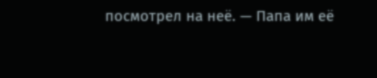посмотрел на неё. — Папа им её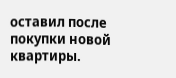оставил после покупки новой квартиры.